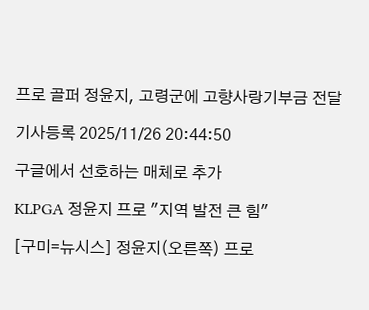프로 골퍼 정윤지, 고령군에 고향사랑기부금 전달

기사등록 2025/11/26 20:44:50

구글에서 선호하는 매체로 추가

KLPGA 정윤지 프로 "지역 발전 큰 힘"

[구미=뉴시스] 정윤지(오른쪽) 프로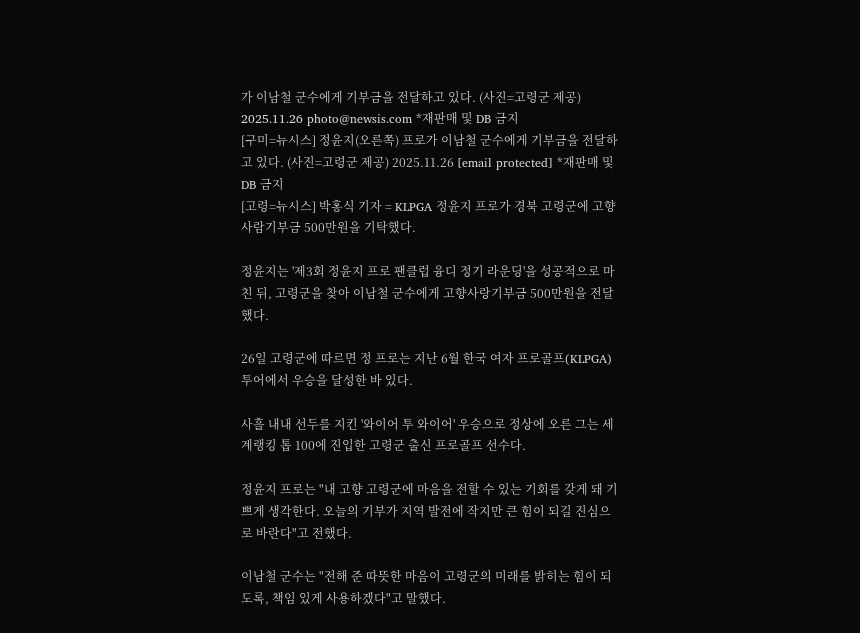가 이남철 군수에게 기부금을 전달하고 있다. (사진=고령군 제공) 2025.11.26 photo@newsis.com *재판매 및 DB 금지
[구미=뉴시스] 정윤지(오른쪽) 프로가 이남철 군수에게 기부금을 전달하고 있다. (사진=고령군 제공) 2025.11.26 [email protected] *재판매 및 DB 금지
[고령=뉴시스] 박홍식 기자 = KLPGA 정윤지 프로가 경북 고령군에 고향사람기부금 500만원을 기탁했다.

정윤지는 '제3회 정윤지 프로 팬클럽 융디 정기 라운딩'을 성공적으로 마친 뒤, 고령군을 찾아 이남철 군수에게 고향사랑기부금 500만원을 전달했다.

26일 고령군에 따르면 정 프로는 지난 6월 한국 여자 프로골프(KLPGA) 투어에서 우승을 달성한 바 있다.

사흘 내내 선두를 지킨 '와이어 투 와이어' 우승으로 정상에 오른 그는 세계랭킹 톱 100에 진입한 고령군 출신 프로골프 선수다.

정윤지 프로는 "내 고향 고령군에 마음을 전할 수 있는 기회를 갖게 돼 기쁘게 생각한다. 오늘의 기부가 지역 발전에 작지만 큰 힘이 되길 진심으로 바란다"고 전했다.

이남철 군수는 "전해 준 따뜻한 마음이 고령군의 미래를 밝히는 힘이 되도록, 책임 있게 사용하겠다"고 말했다.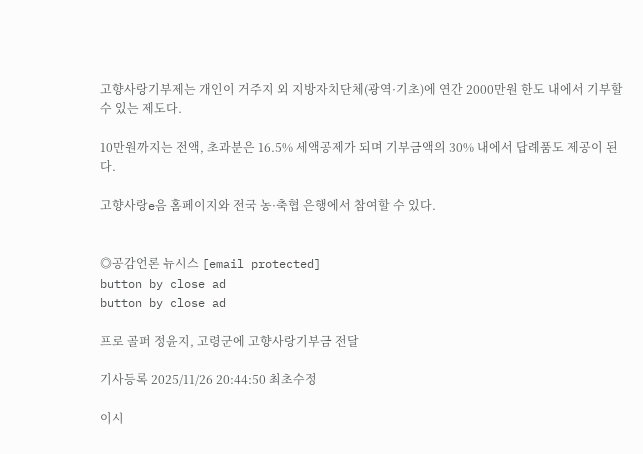고향사랑기부제는 개인이 거주지 외 지방자치단체(광역·기초)에 연간 2000만원 한도 내에서 기부할 수 있는 제도다.

10만원까지는 전액, 초과분은 16.5% 세액공제가 되며 기부금액의 30% 내에서 답례품도 제공이 된다.

고향사랑e음 홈페이지와 전국 농·축협 은행에서 참여할 수 있다.


◎공감언론 뉴시스 [email protected]
button by close ad
button by close ad

프로 골퍼 정윤지, 고령군에 고향사랑기부금 전달

기사등록 2025/11/26 20:44:50 최초수정

이시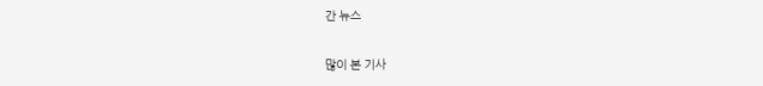간 뉴스

많이 본 기사